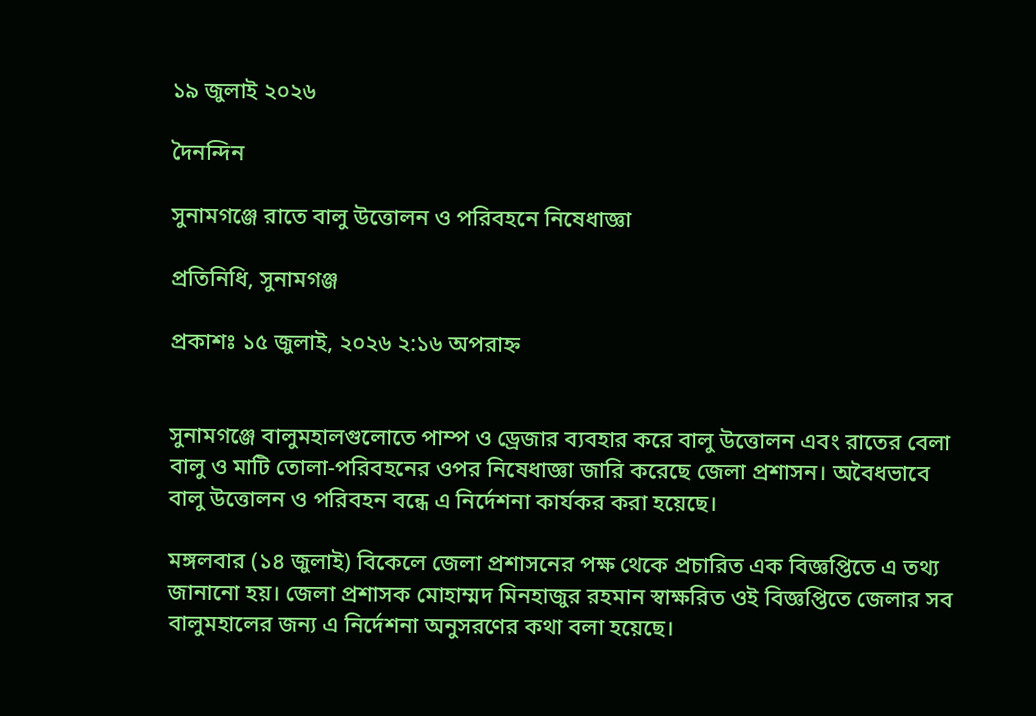১৯ জুলাই ২০২৬

দৈনন্দিন

সুনামগঞ্জে রাতে বালু উত্তোলন ও পরিবহনে নিষেধাজ্ঞা

প্রতিনিধি, সুনামগঞ্জ

প্রকাশঃ ১৫ জুলাই, ২০২৬ ২:১৬ অপরাহ্ন


সুনামগঞ্জে বালুমহালগুলোতে পাম্প ও ড্রেজার ব্যবহার করে বালু উত্তোলন এবং রাতের বেলা বালু ও মাটি তোলা-পরিবহনের ওপর নিষেধাজ্ঞা জারি করেছে জেলা প্রশাসন। অবৈধভাবে বালু উত্তোলন ও পরিবহন বন্ধে এ নির্দেশনা কার্যকর করা হয়েছে।

মঙ্গলবার (১৪ জুলাই) বিকেলে জেলা প্রশাসনের পক্ষ থেকে প্রচারিত এক বিজ্ঞপ্তিতে এ তথ্য জানানো হয়। জেলা প্রশাসক মোহাম্মদ মিনহাজুর রহমান স্বাক্ষরিত ওই বিজ্ঞপ্তিতে জেলার সব বালুমহালের জন্য এ নির্দেশনা অনুসরণের কথা বলা হয়েছে।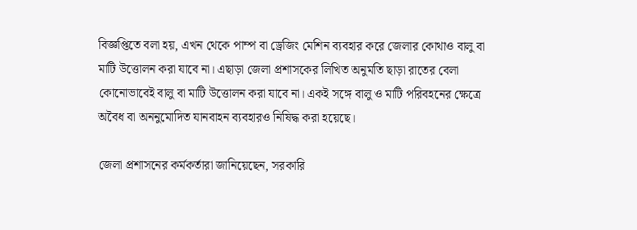বিজ্ঞপ্তিতে বলা হয়, এখন থেকে পাম্প বা ড্রেজিং মেশিন ব্যবহার করে জেলার কোথাও বালু বা মাটি উত্তোলন করা যাবে না। এছাড়া জেলা প্রশাসকের লিখিত অনুমতি ছাড়া রাতের বেলা কোনোভাবেই বালু বা মাটি উত্তোলন করা যাবে না। একই সঙ্গে বালু ও মাটি পরিবহনের ক্ষেত্রে অবৈধ বা অননুমোদিত যানবাহন ব্যবহারও নিষিদ্ধ করা হয়েছে।

জেলা প্রশাসনের কর্মকর্তারা জানিয়েছেন, সরকারি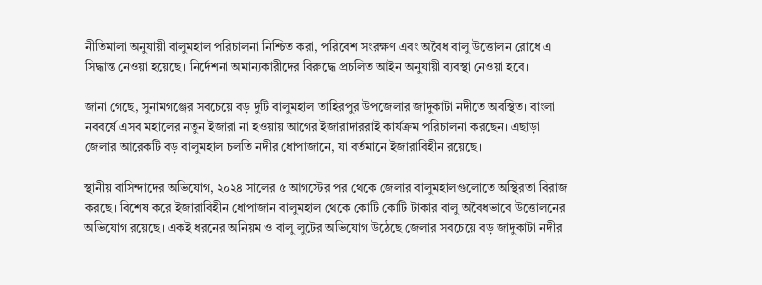নীতিমালা অনুযায়ী বালুমহাল পরিচালনা নিশ্চিত করা, পরিবেশ সংরক্ষণ এবং অবৈধ বালু উত্তোলন রোধে এ সিদ্ধান্ত নেওয়া হয়েছে। নির্দেশনা অমান্যকারীদের বিরুদ্ধে প্রচলিত আইন অনুযায়ী ব্যবস্থা নেওয়া হবে।

জানা গেছে, সুনামগঞ্জের সবচেয়ে বড় দুটি বালুমহাল তাহিরপুর উপজেলার জাদুকাটা নদীতে অবস্থিত। বাংলা নববর্ষে এসব মহালের নতুন ইজারা না হওয়ায় আগের ইজারাদাররাই কার্যক্রম পরিচালনা করছেন। এছাড়া জেলার আরেকটি বড় বালুমহাল চলতি নদীর ধোপাজানে, যা বর্তমানে ইজারাবিহীন রয়েছে।

স্থানীয় বাসিন্দাদের অভিযোগ, ২০২৪ সালের ৫ আগস্টের পর থেকে জেলার বালুমহালগুলোতে অস্থিরতা বিরাজ করছে। বিশেষ করে ইজারাবিহীন ধোপাজান বালুমহাল থেকে কোটি কোটি টাকার বালু অবৈধভাবে উত্তোলনের অভিযোগ রয়েছে। একই ধরনের অনিয়ম ও বালু লুটের অভিযোগ উঠেছে জেলার সবচেয়ে বড় জাদুকাটা নদীর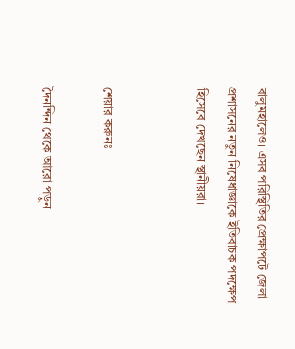বালুমহালেও। এসব পরিস্থিতির প্রেক্ষাপটে জেলা প্রশাসনের নতুন নিষেধাজ্ঞাকে ইতিবাচক পদক্ষেপ হিসেবে দেখছেন স্থানীয়রা।


শেয়ার করুনঃ

দৈনন্দিন থেকে আরো পড়ুন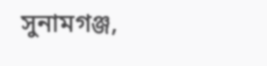সুনামগঞ্জ,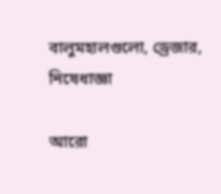বালুমহালগুলো, ড্রেজার, নিষেধাজ্ঞা

আরো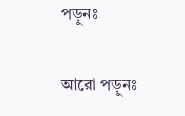পড়ুনঃ

আরো পড়ুনঃ